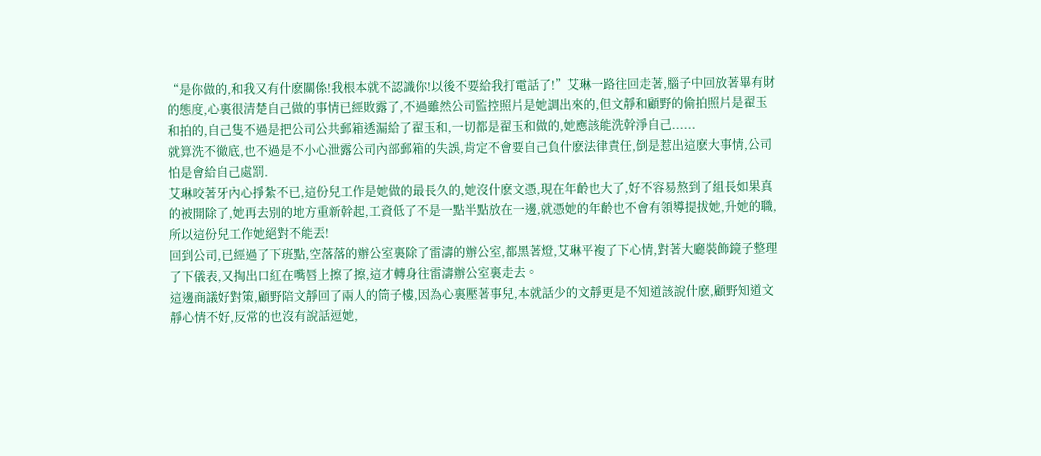“是你做的,和我又有什麽關係!我根本就不認識你!以後不要給我打電話了!”艾琳一路往回走著,腦子中回放著畢有財的態度,心裏很清楚自己做的事情已經敗露了,不過雖然公司監控照片是她調出來的,但文靜和顧野的偷拍照片是翟玉和拍的,自己隻不過是把公司公共郵箱透漏給了翟玉和,一切都是翟玉和做的,她應該能洗幹淨自己......
就算洗不徹底,也不過是不小心泄露公司內部郵箱的失誤,肯定不會要自己負什麽法律責任,倒是惹出這麽大事情,公司怕是會給自己處罰.
艾琳咬著牙內心掙紮不已,這份兒工作是她做的最長久的,她沒什麽文憑,現在年齡也大了,好不容易熬到了組長如果真的被開除了,她再去別的地方重新幹起,工資低了不是一點半點放在一邊,就憑她的年齡也不會有領導提拔她,升她的職,所以這份兒工作她絕對不能丟!
回到公司,已經過了下班點,空落落的辦公室裏除了雷濤的辦公室,都黑著燈,艾琳平複了下心情,對著大廳裝飾鏡子整理了下儀表,又掏出口紅在嘴唇上擦了擦,這才轉身往雷濤辦公室裏走去。
這邊商議好對策,顧野陪文靜回了兩人的筒子樓,因為心裏壓著事兒,本就話少的文靜更是不知道該說什麽,顧野知道文靜心情不好,反常的也沒有說話逗她,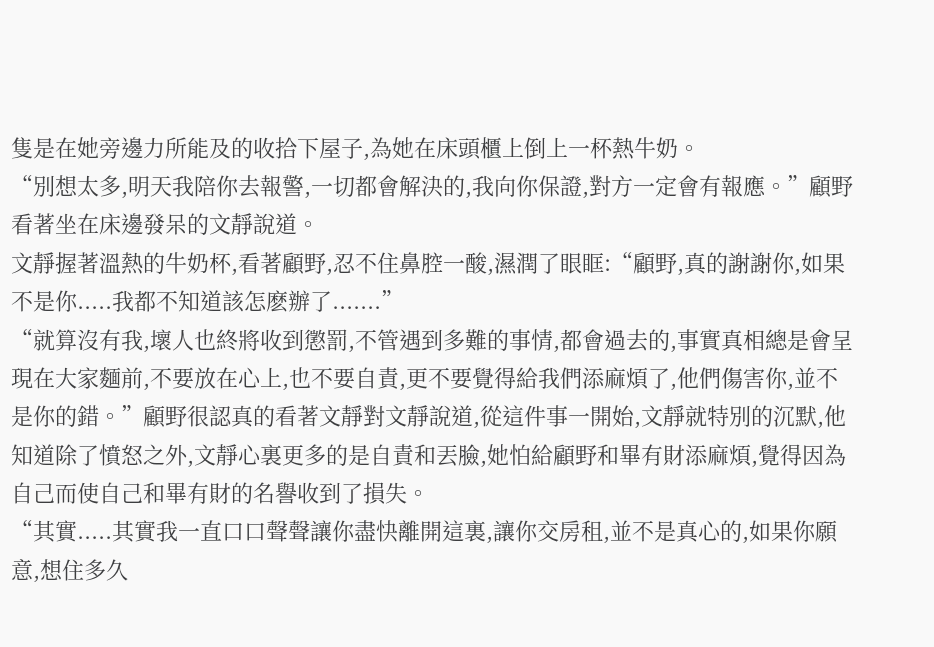隻是在她旁邊力所能及的收拾下屋子,為她在床頭櫃上倒上一杯熱牛奶。
“別想太多,明天我陪你去報警,一切都會解決的,我向你保證,對方一定會有報應。”顧野看著坐在床邊發呆的文靜說道。
文靜握著溫熱的牛奶杯,看著顧野,忍不住鼻腔一酸,濕潤了眼眶:“顧野,真的謝謝你,如果不是你.....我都不知道該怎麽辦了.......”
“就算沒有我,壞人也終將收到懲罰,不管遇到多難的事情,都會過去的,事實真相總是會呈現在大家麵前,不要放在心上,也不要自責,更不要覺得給我們添麻煩了,他們傷害你,並不是你的錯。”顧野很認真的看著文靜對文靜說道,從這件事一開始,文靜就特別的沉默,他知道除了憤怒之外,文靜心裏更多的是自責和丟臉,她怕給顧野和畢有財添麻煩,覺得因為自己而使自己和畢有財的名譽收到了損失。
“其實.....其實我一直口口聲聲讓你盡快離開這裏,讓你交房租,並不是真心的,如果你願意,想住多久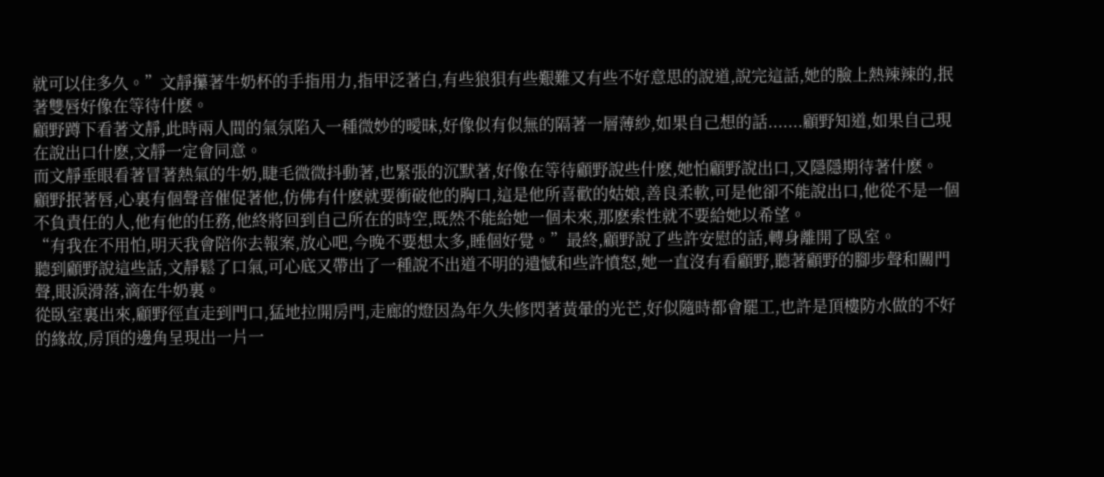就可以住多久。”文靜攥著牛奶杯的手指用力,指甲泛著白,有些狼狽有些艱難又有些不好意思的說道,說完這話,她的臉上熱辣辣的,抿著雙唇好像在等待什麽。
顧野蹲下看著文靜,此時兩人間的氣氛陷入一種微妙的曖昧,好像似有似無的隔著一層薄紗,如果自己想的話.......顧野知道,如果自己現在說出口什麽,文靜一定會同意。
而文靜垂眼看著冒著熱氣的牛奶,睫毛微微抖動著,也緊張的沉默著,好像在等待顧野說些什麽,她怕顧野說出口,又隱隱期待著什麽。
顧野抿著唇,心裏有個聲音催促著他,仿佛有什麽就要衝破他的胸口,這是他所喜歡的姑娘,善良柔軟,可是他卻不能說出口,他從不是一個不負責任的人,他有他的任務,他終將回到自己所在的時空,既然不能給她一個未來,那麽索性就不要給她以希望。
“有我在不用怕,明天我會陪你去報案,放心吧,今晚不要想太多,睡個好覺。”最終,顧野說了些許安慰的話,轉身離開了臥室。
聽到顧野說這些話,文靜鬆了口氣,可心底又帶出了一種說不出道不明的遺憾和些許憤怒,她一直沒有看顧野,聽著顧野的腳步聲和關門聲,眼淚滑落,滴在牛奶裏。
從臥室裏出來,顧野徑直走到門口,猛地拉開房門,走廊的燈因為年久失修閃著黃暈的光芒,好似隨時都會罷工,也許是頂樓防水做的不好的緣故,房頂的邊角呈現出一片一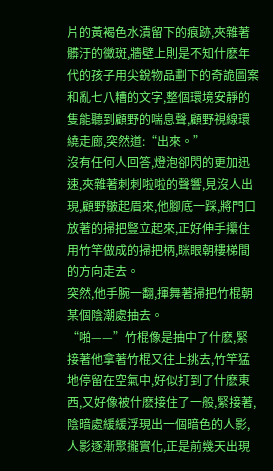片的黃褐色水漬留下的痕跡,夾雜著髒汙的黴斑,牆壁上則是不知什麽年代的孩子用尖銳物品劃下的奇詭圖案和亂七八糟的文字,整個環境安靜的隻能聽到顧野的喘息聲,顧野視線環繞走廊,突然道:“出來。”
沒有任何人回答,燈泡卻閃的更加迅速,夾雜著刺刺啦啦的聲響,見沒人出現,顧野皺起眉來,他腳底一踩,將門口放著的掃把豎立起來,正好伸手攥住用竹竿做成的掃把柄,眯眼朝樓梯間的方向走去。
突然,他手腕一翻,揮舞著掃把竹棍朝某個陰潮處抽去。
“啪——”竹棍像是抽中了什麽,緊接著他拿著竹棍又往上挑去,竹竿猛地停留在空氣中,好似打到了什麽東西,又好像被什麽接住了一般,緊接著,陰暗處緩緩浮現出一個暗色的人影,人影逐漸聚攏實化,正是前幾天出現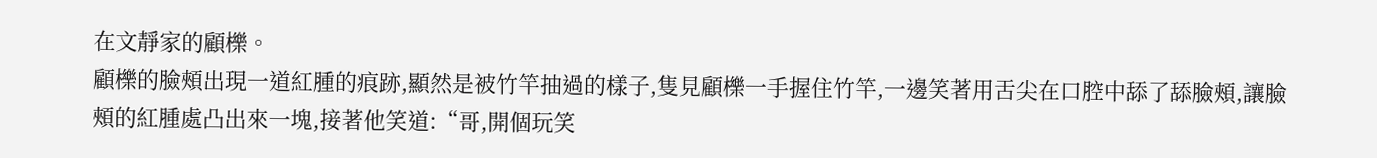在文靜家的顧櫟。
顧櫟的臉頰出現一道紅腫的痕跡,顯然是被竹竿抽過的樣子,隻見顧櫟一手握住竹竿,一邊笑著用舌尖在口腔中舔了舔臉頰,讓臉頰的紅腫處凸出來一塊,接著他笑道:“哥,開個玩笑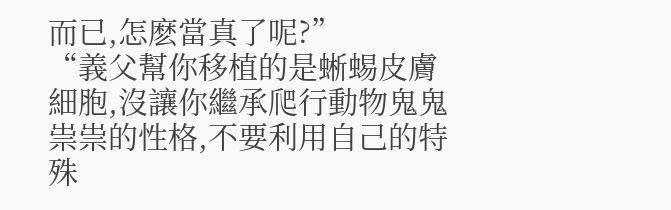而已,怎麽當真了呢?”
“義父幫你移植的是蜥蜴皮膚細胞,沒讓你繼承爬行動物鬼鬼祟祟的性格,不要利用自己的特殊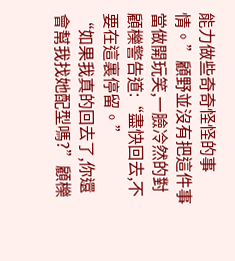能力做些奇奇怪怪的事情。”顧野並沒有把這件事當做開玩笑,一臉冷然的對顧櫟警告道:“盡快回去,不要在這裏停留。”
“如果我真的回去了,你還會幫我找她配型嗎?”顧櫟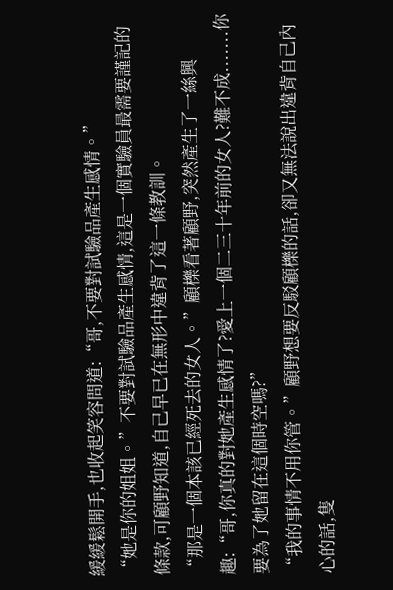緩緩鬆開手,也收起笑容問道:“哥,不要對試驗品產生感情。”
“她是你的姐姐。”不要對試驗品產生感情,這是一個實驗員最需要謹記的條款,可顧野知道,自己早已在無形中違背了這一條教訓。
“那是一個本該已經死去的女人。”顧櫟看著顧野,突然產生了一絲興趣:“哥,你真的對她產生感情了?愛上一個二三十年前的女人?難不成.......你要為了她留在這個時空嗎?”
“我的事情不用你管。”顧野想要反駁顧櫟的話,卻又無法說出違背自己內心的話,隻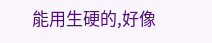能用生硬的,好像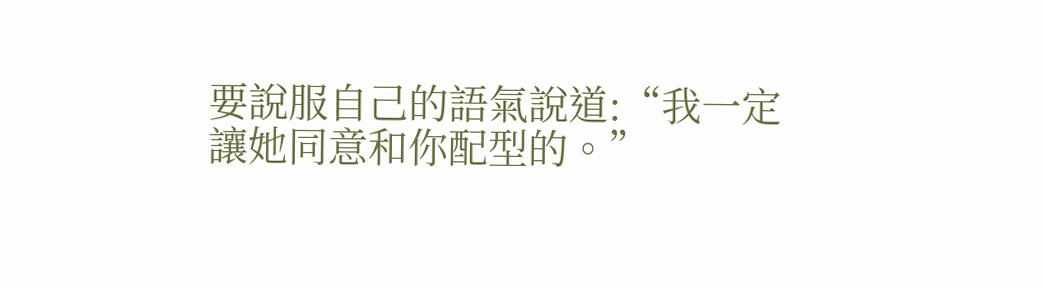要說服自己的語氣說道:“我一定讓她同意和你配型的。”